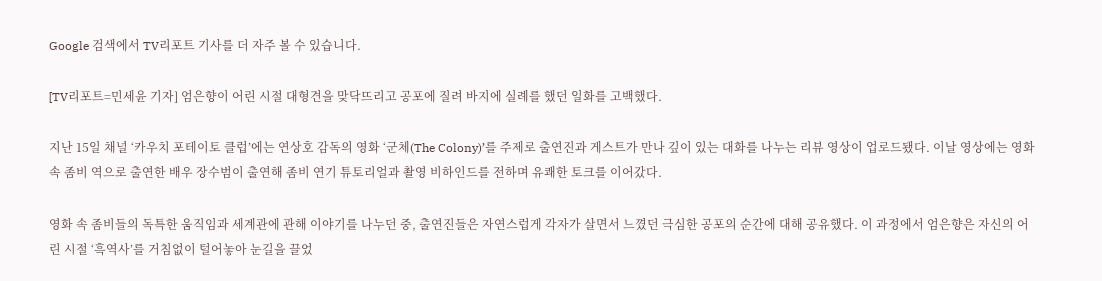Google 검색에서 TV리포트 기사를 더 자주 볼 수 있습니다.

[TV리포트=민세윤 기자] 엄은향이 어린 시절 대형견을 맞닥뜨리고 공포에 질려 바지에 실례를 했던 일화를 고백했다.

지난 15일 채널 ‘카우치 포테이토 클럽’에는 연상호 감독의 영화 ‘군체(The Colony)’를 주제로 출연진과 게스트가 만나 깊이 있는 대화를 나누는 리뷰 영상이 업로드됐다. 이날 영상에는 영화 속 좀비 역으로 출연한 배우 장수범이 출연해 좀비 연기 튜토리얼과 촬영 비하인드를 전하며 유쾌한 토크를 이어갔다.

영화 속 좀비들의 독특한 움직임과 세계관에 관해 이야기를 나누던 중, 출연진들은 자연스럽게 각자가 살면서 느꼈던 극심한 공포의 순간에 대해 공유했다. 이 과정에서 엄은향은 자신의 어린 시절 ‘흑역사’를 거침없이 털어놓아 눈길을 끌었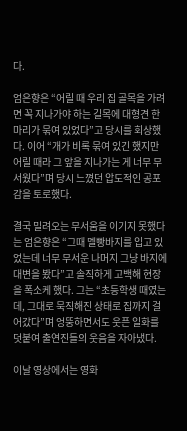다.

엄은향은 “어릴 때 우리 집 골목을 가려면 꼭 지나가야 하는 길목에 대형견 한 마리가 묶여 있었다”고 당시를 회상했다. 이어 “개가 비록 묶여 있긴 했지만 어릴 때라 그 앞을 지나가는 게 너무 무서웠다”며 당시 느꼈던 압도적인 공포감을 토로했다.

결국 밀려오는 무서움을 이기지 못했다는 엄은향은 “그때 멜빵바지를 입고 있었는데 너무 무서운 나머지 그냥 바지에 대변을 봤다”고 솔직하게 고백해 현장을 폭소케 했다. 그는 “초등학생 때였는데, 그대로 묵직해진 상태로 집까지 걸어갔다”며 엉뚱하면서도 웃픈 일화를 덧붙여 출연진들의 웃음을 자아냈다.

이날 영상에서는 영화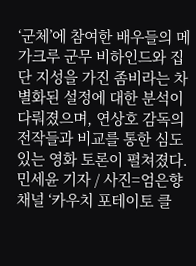‘군체’에 참여한 배우들의 메가크루 군무 비하인드와 집단 지성을 가진 좀비라는 차별화된 설정에 대한 분석이 다뤄졌으며, 연상호 감독의 전작들과 비교를 통한 심도 있는 영화 토론이 펼쳐졌다.
민세윤 기자 / 사진=엄은향 채널 ‘카우치 포테이토 클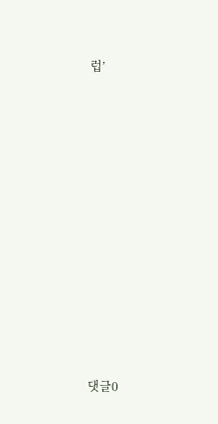럽’



















댓글0